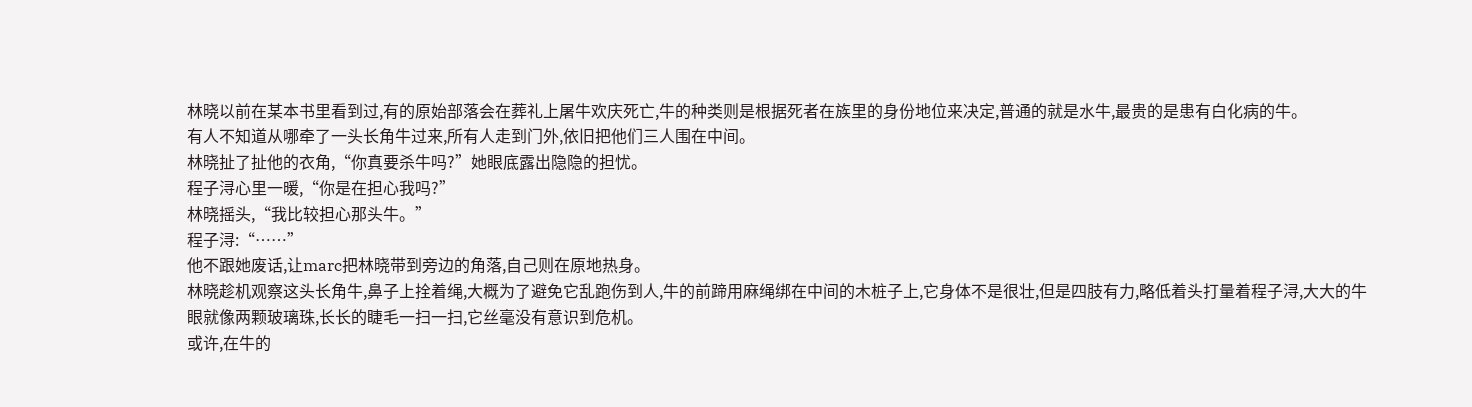林晓以前在某本书里看到过,有的原始部落会在葬礼上屠牛欢庆死亡,牛的种类则是根据死者在族里的身份地位来决定,普通的就是水牛,最贵的是患有白化病的牛。
有人不知道从哪牵了一头长角牛过来,所有人走到门外,依旧把他们三人围在中间。
林晓扯了扯他的衣角,“你真要杀牛吗?”她眼底露出隐隐的担忧。
程子浔心里一暖,“你是在担心我吗?”
林晓摇头,“我比较担心那头牛。”
程子浔:“……”
他不跟她废话,让marc把林晓带到旁边的角落,自己则在原地热身。
林晓趁机观察这头长角牛,鼻子上拴着绳,大概为了避免它乱跑伤到人,牛的前蹄用麻绳绑在中间的木桩子上,它身体不是很壮,但是四肢有力,略低着头打量着程子浔,大大的牛眼就像两颗玻璃珠,长长的睫毛一扫一扫,它丝毫没有意识到危机。
或许,在牛的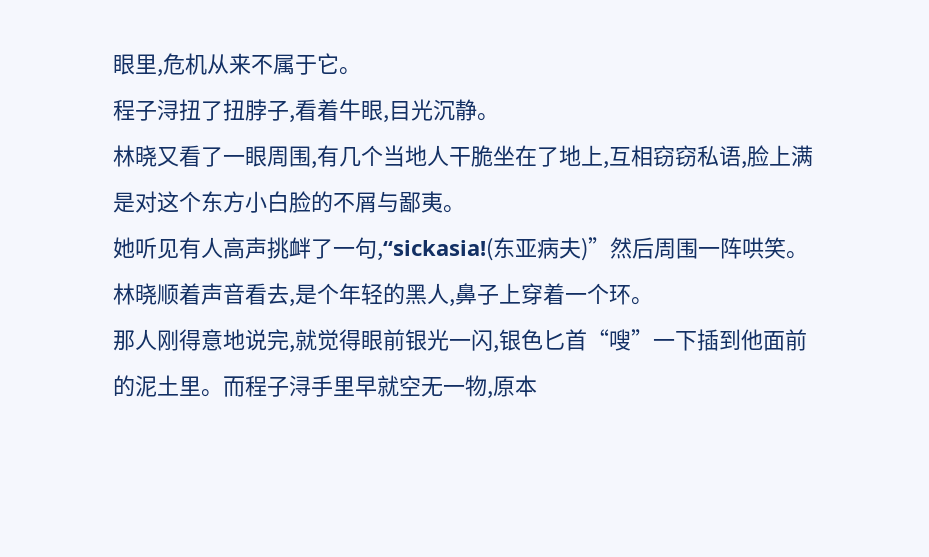眼里,危机从来不属于它。
程子浔扭了扭脖子,看着牛眼,目光沉静。
林晓又看了一眼周围,有几个当地人干脆坐在了地上,互相窃窃私语,脸上满是对这个东方小白脸的不屑与鄙夷。
她听见有人高声挑衅了一句,“sickasia!(东亚病夫)”然后周围一阵哄笑。林晓顺着声音看去,是个年轻的黑人,鼻子上穿着一个环。
那人刚得意地说完,就觉得眼前银光一闪,银色匕首“嗖”一下插到他面前的泥土里。而程子浔手里早就空无一物,原本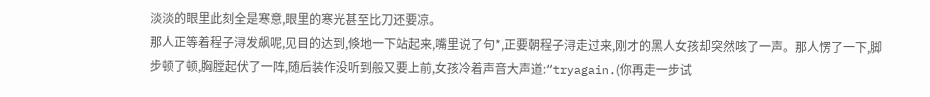淡淡的眼里此刻全是寒意,眼里的寒光甚至比刀还要凉。
那人正等着程子浔发飙呢,见目的达到,倏地一下站起来,嘴里说了句*,正要朝程子浔走过来,刚才的黑人女孩却突然咳了一声。那人愣了一下,脚步顿了顿,胸膛起伏了一阵,随后装作没听到般又要上前,女孩冷着声音大声道:“tryagain.(你再走一步试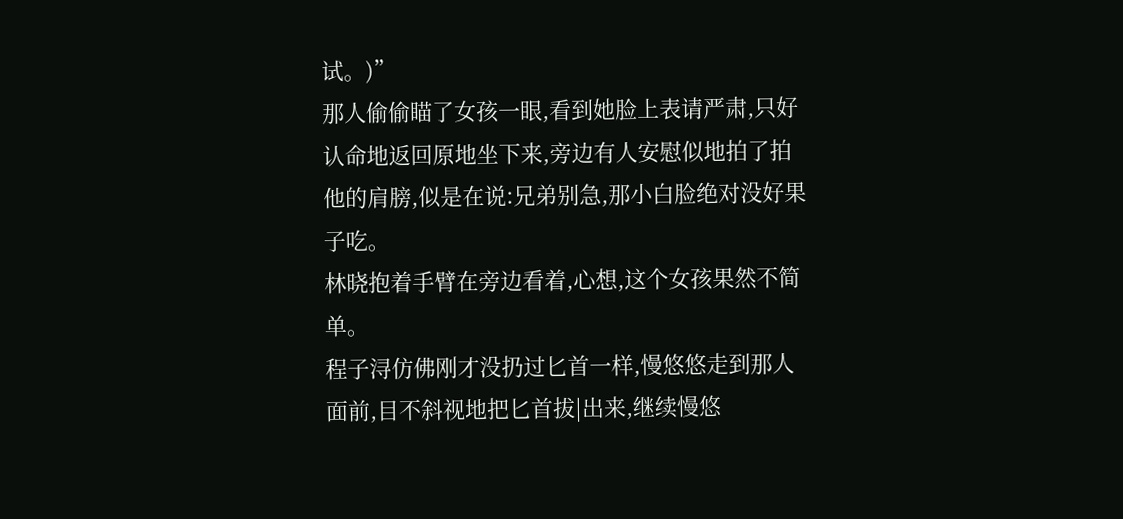试。)”
那人偷偷瞄了女孩一眼,看到她脸上表请严肃,只好认命地返回原地坐下来,旁边有人安慰似地拍了拍他的肩膀,似是在说:兄弟别急,那小白脸绝对没好果子吃。
林晓抱着手臂在旁边看着,心想,这个女孩果然不简单。
程子浔仿佛刚才没扔过匕首一样,慢悠悠走到那人面前,目不斜视地把匕首拔|出来,继续慢悠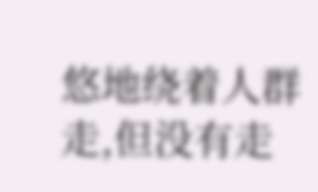悠地绕着人群走,但没有走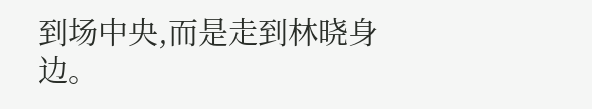到场中央,而是走到林晓身边。